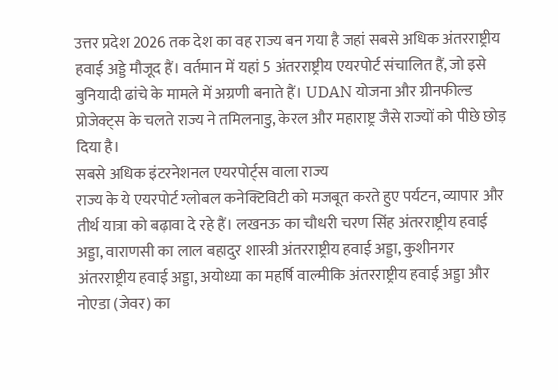उत्तर प्रदेश 2026 तक देश का वह राज्य बन गया है जहां सबसे अधिक अंतरराष्ट्रीय हवाई अड्डे मौजूद हैं। वर्तमान में यहां 5 अंतरराष्ट्रीय एयरपोर्ट संचालित हैं, जो इसे बुनियादी ढांचे के मामले में अग्रणी बनाते हैं। UDAN योजना और ग्रीनफील्ड प्रोजेक्ट्स के चलते राज्य ने तमिलनाडु, केरल और महाराष्ट्र जैसे राज्यों को पीछे छोड़ दिया है।
सबसे अधिक इंटरनेशनल एयरपोर्ट्स वाला राज्य
राज्य के ये एयरपोर्ट ग्लोबल कनेक्टिविटी को मजबूत करते हुए पर्यटन, व्यापार और तीर्थ यात्रा को बढ़ावा दे रहे हैं। लखनऊ का चौधरी चरण सिंह अंतरराष्ट्रीय हवाई अड्डा, वाराणसी का लाल बहादुर शास्त्री अंतरराष्ट्रीय हवाई अड्डा, कुशीनगर अंतरराष्ट्रीय हवाई अड्डा, अयोध्या का महर्षि वाल्मीकि अंतरराष्ट्रीय हवाई अड्डा और नोएडा (जेवर) का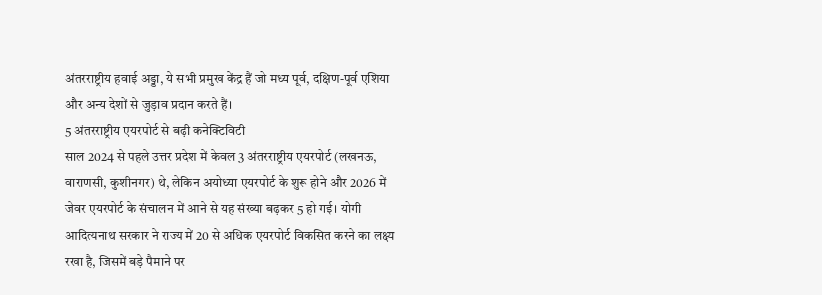अंतरराष्ट्रीय हवाई अड्डा, ये सभी प्रमुख केंद्र हैं जो मध्य पूर्व, दक्षिण-पूर्व एशिया और अन्य देशों से जुड़ाव प्रदान करते हैं।
5 अंतरराष्ट्रीय एयरपोर्ट से बढ़ी कनेक्टिविटी
साल 2024 से पहले उत्तर प्रदेश में केवल 3 अंतरराष्ट्रीय एयरपोर्ट (लखनऊ, वाराणसी, कुशीनगर) थे, लेकिन अयोध्या एयरपोर्ट के शुरू होने और 2026 में जेवर एयरपोर्ट के संचालन में आने से यह संख्या बढ़कर 5 हो गई। योगी आदित्यनाथ सरकार ने राज्य में 20 से अधिक एयरपोर्ट विकसित करने का लक्ष्य रखा है, जिसमें बड़े पैमाने पर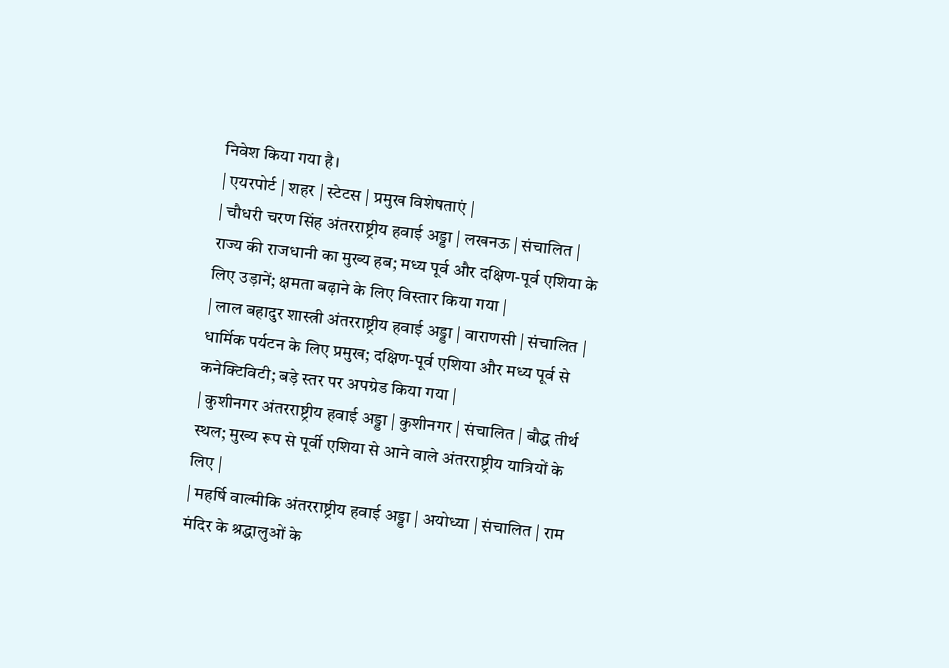निवेश किया गया है।
| एयरपोर्ट | शहर | स्टेटस | प्रमुख विशेषताएं |
| चौधरी चरण सिंह अंतरराष्ट्रीय हवाई अड्डा | लखनऊ | संचालित | राज्य की राजधानी का मुख्य हब; मध्य पूर्व और दक्षिण-पूर्व एशिया के लिए उड़ानें; क्षमता बढ़ाने के लिए विस्तार किया गया |
| लाल बहादुर शास्त्री अंतरराष्ट्रीय हवाई अड्डा | वाराणसी | संचालित | धार्मिक पर्यटन के लिए प्रमुख; दक्षिण-पूर्व एशिया और मध्य पूर्व से कनेक्टिविटी; बड़े स्तर पर अपग्रेड किया गया |
| कुशीनगर अंतरराष्ट्रीय हवाई अड्डा | कुशीनगर | संचालित | बौद्ध तीर्थ स्थल; मुख्य रूप से पूर्वी एशिया से आने वाले अंतरराष्ट्रीय यात्रियों के लिए |
| महर्षि वाल्मीकि अंतरराष्ट्रीय हवाई अड्डा | अयोध्या | संचालित | राम मंदिर के श्रद्धालुओं के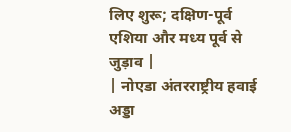लिए शुरू; दक्षिण-पूर्व एशिया और मध्य पूर्व से जुड़ाव |
| नोएडा अंतरराष्ट्रीय हवाई अड्डा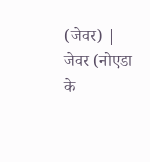(जेवर) | जेवर (नोएडा के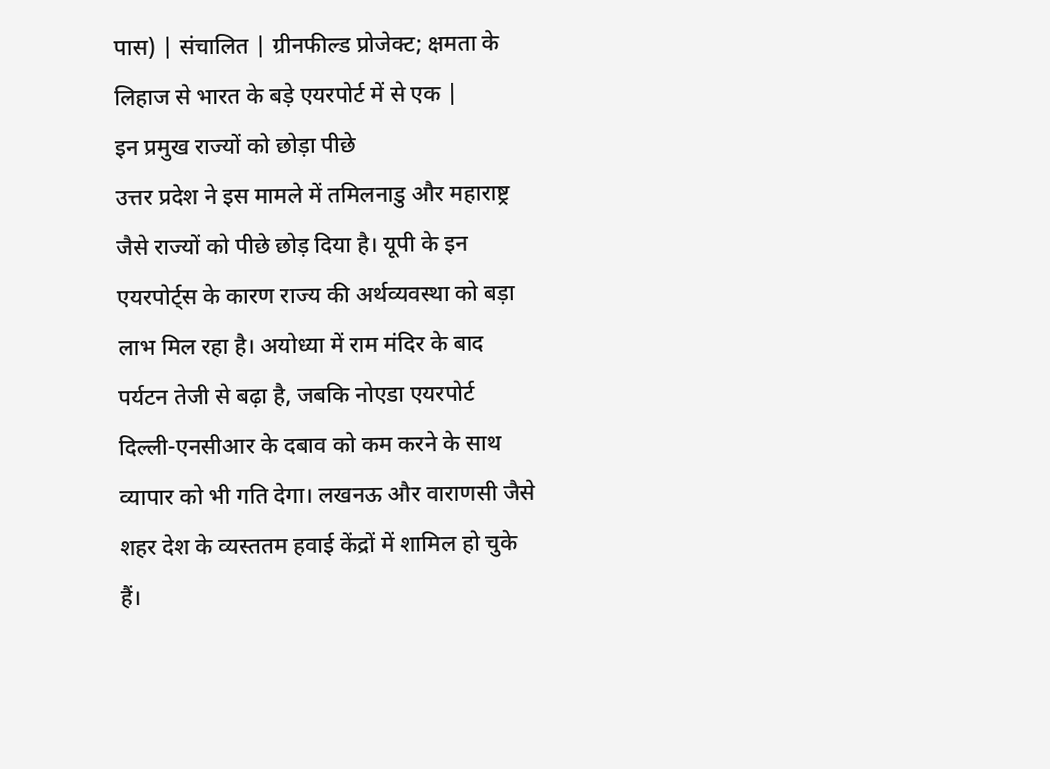पास) | संचालित | ग्रीनफील्ड प्रोजेक्ट; क्षमता के लिहाज से भारत के बड़े एयरपोर्ट में से एक |
इन प्रमुख राज्यों को छोड़ा पीछे
उत्तर प्रदेश ने इस मामले में तमिलनाडु और महाराष्ट्र जैसे राज्यों को पीछे छोड़ दिया है। यूपी के इन एयरपोर्ट्स के कारण राज्य की अर्थव्यवस्था को बड़ा लाभ मिल रहा है। अयोध्या में राम मंदिर के बाद पर्यटन तेजी से बढ़ा है, जबकि नोएडा एयरपोर्ट दिल्ली-एनसीआर के दबाव को कम करने के साथ व्यापार को भी गति देगा। लखनऊ और वाराणसी जैसे शहर देश के व्यस्ततम हवाई केंद्रों में शामिल हो चुके हैं।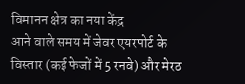विमानन क्षेत्र का नया केंद्र
आने वाले समय में जेवर एयरपोर्ट के विस्तार (कई फेजों में 5 रनवे) और मेरठ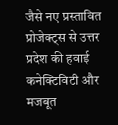जैसे नए प्रस्तावित प्रोजेक्ट्स से उत्तर प्रदेश की हवाई कनेक्टिविटी और मजबूत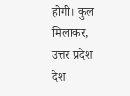होगी। कुल मिलाकर, उत्तर प्रदेश देश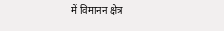में विमानन क्षेत्र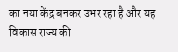का नया केंद्र बनकर उभर रहा है और यह विकास राज्य की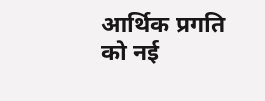आर्थिक प्रगति को नई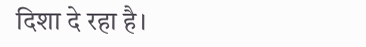दिशा दे रहा है।